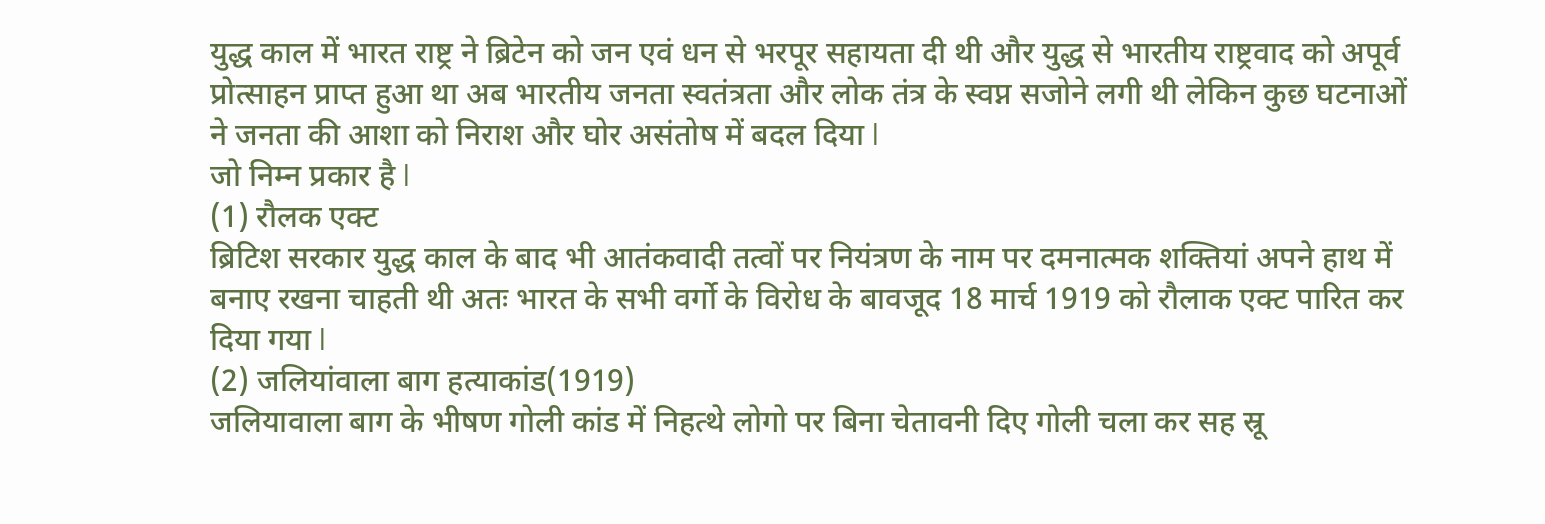युद्ध काल में भारत राष्ट्र ने ब्रिटेन को जन एवं धन से भरपूर सहायता दी थी और युद्ध से भारतीय राष्ट्रवाद को अपूर्व प्रोत्साहन प्राप्त हुआ था अब भारतीय जनता स्वतंत्रता और लोक तंत्र के स्वप्न सजोने लगी थी लेकिन कुछ घटनाओं ने जनता की आशा को निराश और घोर असंतोष में बदल दिया l
जो निम्न प्रकार है l
(1) रौलक एक्ट
ब्रिटिश सरकार युद्ध काल के बाद भी आतंकवादी तत्वों पर नियंत्रण के नाम पर दमनात्मक शक्तियां अपने हाथ में बनाए रखना चाहती थी अतः भारत के सभी वर्गो के विरोध के बावजूद 18 मार्च 1919 को रौलाक एक्ट पारित कर दिया गया l
(2) जलियांवाला बाग हत्याकांड(1919)
जलियावाला बाग के भीषण गोली कांड में निहत्थे लोगो पर बिना चेतावनी दिए गोली चला कर सह स्रू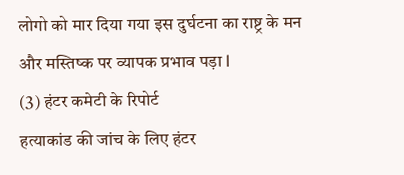लोगो को मार दिया गया इस दुर्घटना का राष्ट्र के मन और मस्तिष्क पर व्यापक प्रभाव पड़ा l
(3) हंटर कमेटी के रिपोर्ट
हत्याकांड की जांच के लिए हंटर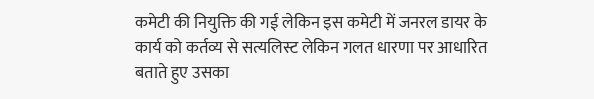कमेटी की नियुक्ति की गई लेकिन इस कमेटी में जनरल डायर के कार्य को कर्तव्य से सत्यलिस्ट लेकिन गलत धारणा पर आधारित बताते हुए उसका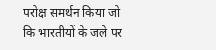परोक्ष समर्थन किया जो कि भारतीयों के जले पर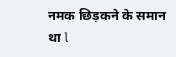नमक छिड़कने के समान था l